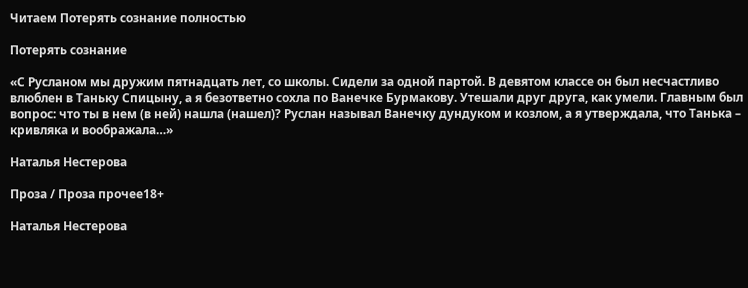Читаем Потерять сознание полностью

Потерять сознание

«С Русланом мы дружим пятнадцать лет, со школы. Сидели за одной партой. В девятом классе он был несчастливо влюблен в Таньку Спицыну, а я безответно сохла по Ванечке Бурмакову. Утешали друг друга, как умели. Главным был вопрос: что ты в нем (в ней) нашла (нашел)? Руслан называл Ванечку дундуком и козлом, а я утверждала, что Танька – кривляка и воображала…»

Наталья Нестерова

Проза / Проза прочее18+

Наталья Нестерова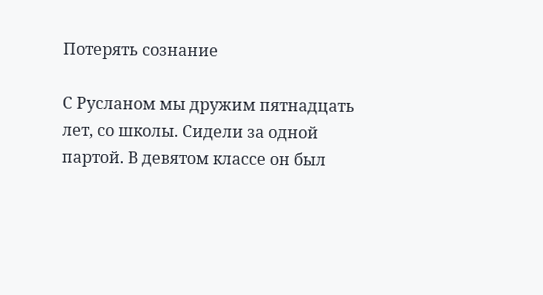Потерять сознание

С Русланом мы дружим пятнадцать лет, со школы. Сидели за одной партой. В девятом классе он был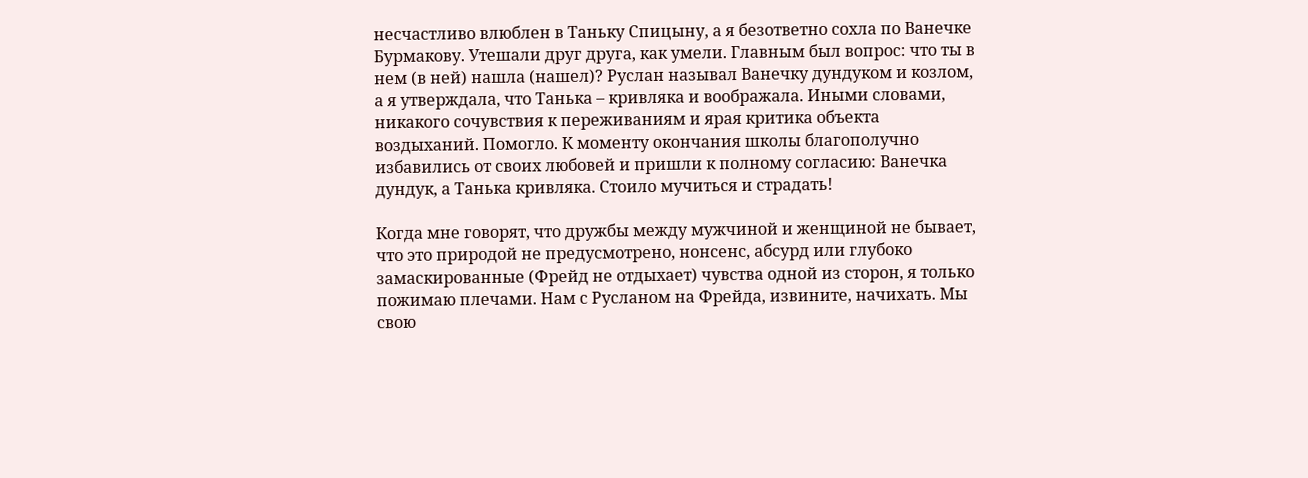несчастливо влюблен в Таньку Спицыну, а я безответно сохла по Ванечке Бурмакову. Утешали друг друга, как умели. Главным был вопрос: что ты в нем (в ней) нашла (нашел)? Руслан называл Ванечку дундуком и козлом, а я утверждала, что Танька – кривляка и воображала. Иными словами, никакого сочувствия к переживаниям и ярая критика объекта воздыханий. Помогло. К моменту окончания школы благополучно избавились от своих любовей и пришли к полному согласию: Ванечка дундук, а Танька кривляка. Стоило мучиться и страдать!

Когда мне говорят, что дружбы между мужчиной и женщиной не бывает, что это природой не предусмотрено, нонсенс, абсурд или глубоко замаскированные (Фрейд не отдыхает) чувства одной из сторон, я только пожимаю плечами. Нам с Русланом на Фрейда, извините, начихать. Мы свою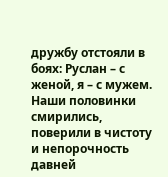дружбу отстояли в боях: Руслан – с женой, я – с мужем. Наши половинки смирились, поверили в чистоту и непорочность давней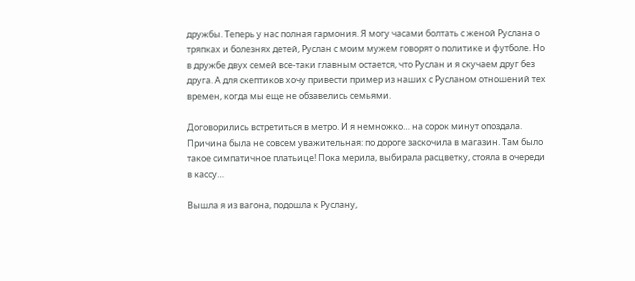дружбы. Теперь у нас полная гармония. Я могу часами болтать с женой Руслана о тряпках и болезнях детей, Руслан с моим мужем говорят о политике и футболе. Но в дружбе двух семей все-таки главным остается, что Руслан и я скучаем друг без друга. А для скептиков хочу привести пример из наших с Русланом отношений тех времен, когда мы еще не обзавелись семьями.

Договорились встретиться в метро. И я немножко… на сорок минут опоздала. Причина была не совсем уважительная: по дороге заскочила в магазин. Там было такое симпатичное платьице! Пока мерила, выбирала расцветку, стояла в очереди в кассу…

Вышла я из вагона, подошла к Руслану,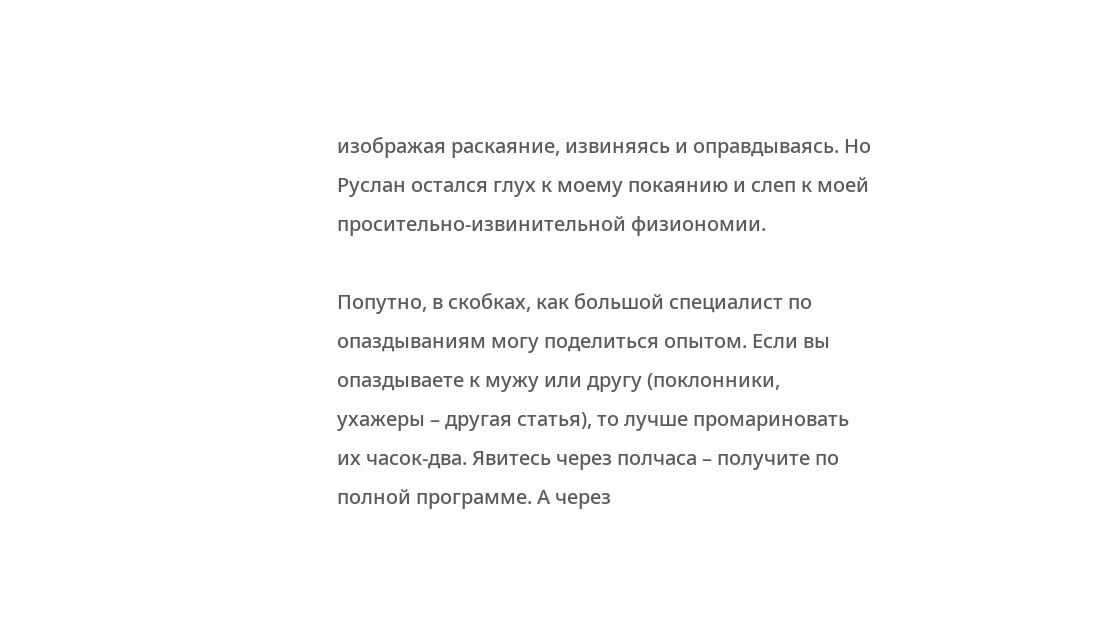изображая раскаяние, извиняясь и оправдываясь. Но Руслан остался глух к моему покаянию и слеп к моей просительно-извинительной физиономии.

Попутно, в скобках, как большой специалист по опаздываниям могу поделиться опытом. Если вы опаздываете к мужу или другу (поклонники, ухажеры – другая статья), то лучше промариновать их часок-два. Явитесь через полчаса – получите по полной программе. А через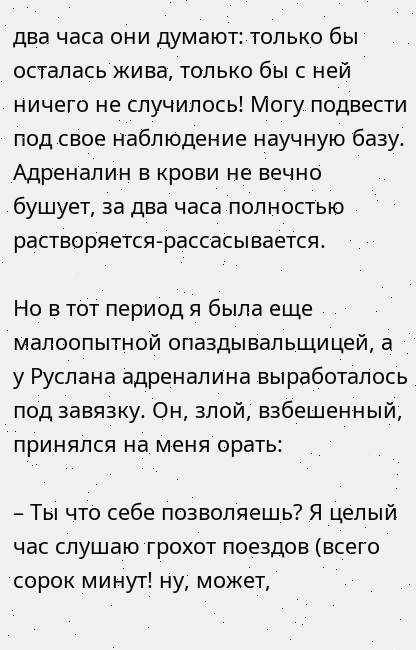два часа они думают: только бы осталась жива, только бы с ней ничего не случилось! Могу подвести под свое наблюдение научную базу. Адреналин в крови не вечно бушует, за два часа полностью растворяется-рассасывается.

Но в тот период я была еще малоопытной опаздывальщицей, а у Руслана адреналина выработалось под завязку. Он, злой, взбешенный, принялся на меня орать:

– Ты что себе позволяешь? Я целый час слушаю грохот поездов (всего сорок минут! ну, может,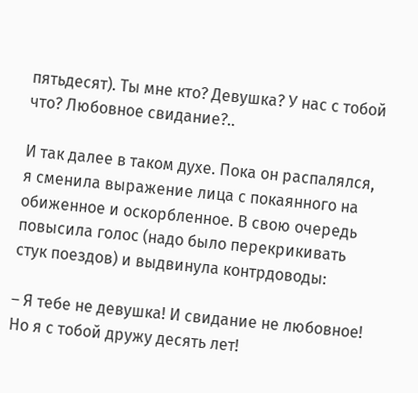пятьдесят). Ты мне кто? Девушка? У нас с тобой что? Любовное свидание?..

И так далее в таком духе. Пока он распалялся, я сменила выражение лица с покаянного на обиженное и оскорбленное. В свою очередь повысила голос (надо было перекрикивать стук поездов) и выдвинула контрдоводы:

– Я тебе не девушка! И свидание не любовное! Но я с тобой дружу десять лет!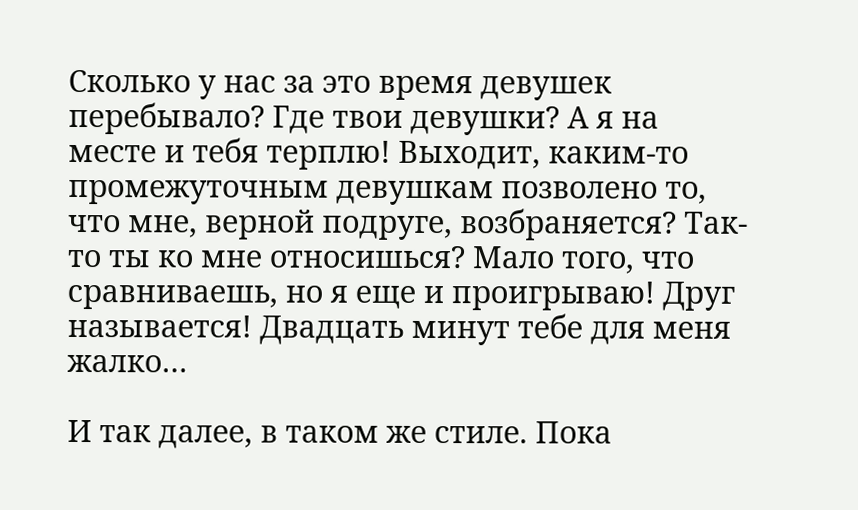Сколько у нас за это время девушек перебывало? Где твои девушки? А я на месте и тебя терплю! Выходит, каким-то промежуточным девушкам позволено то, что мне, верной подруге, возбраняется? Так-то ты ко мне относишься? Мало того, что сравниваешь, но я еще и проигрываю! Друг называется! Двадцать минут тебе для меня жалко…

И так далее, в таком же стиле. Пока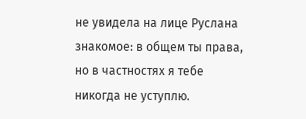не увидела на лице Руслана знакомое: в общем ты права, но в частностях я тебе никогда не уступлю.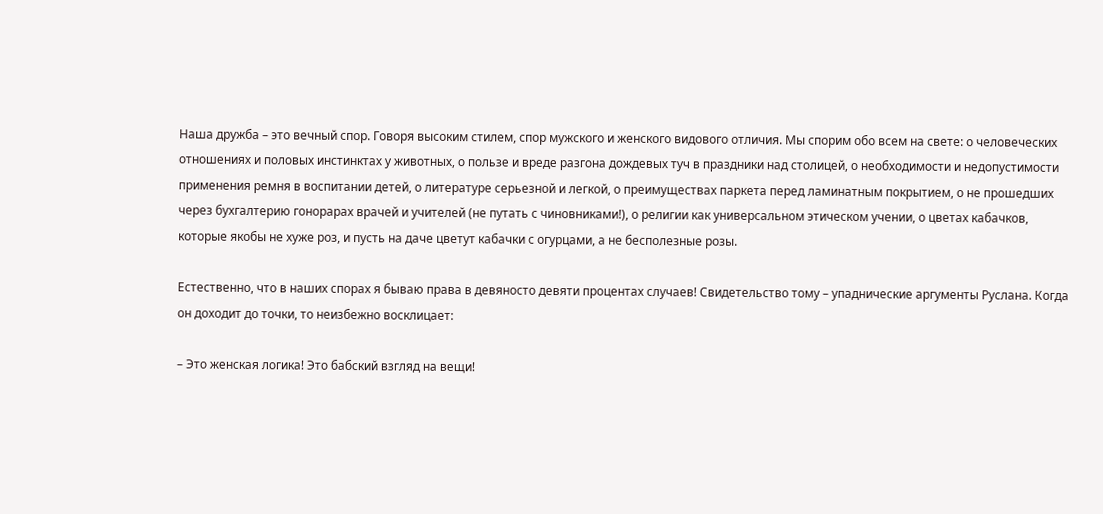Наша дружба – это вечный спор. Говоря высоким стилем, спор мужского и женского видового отличия. Мы спорим обо всем на свете: о человеческих отношениях и половых инстинктах у животных, о пользе и вреде разгона дождевых туч в праздники над столицей, о необходимости и недопустимости применения ремня в воспитании детей, о литературе серьезной и легкой, о преимуществах паркета перед ламинатным покрытием, о не прошедших через бухгалтерию гонорарах врачей и учителей (не путать с чиновниками!), о религии как универсальном этическом учении, о цветах кабачков, которые якобы не хуже роз, и пусть на даче цветут кабачки с огурцами, а не бесполезные розы.

Естественно, что в наших спорах я бываю права в девяносто девяти процентах случаев! Свидетельство тому – упаднические аргументы Руслана. Когда он доходит до точки, то неизбежно восклицает:

– Это женская логика! Это бабский взгляд на вещи!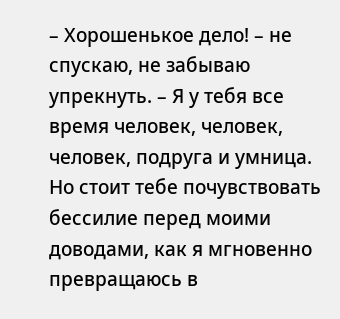– Хорошенькое дело! – не спускаю, не забываю упрекнуть. – Я у тебя все время человек, человек, человек, подруга и умница. Но стоит тебе почувствовать бессилие перед моими доводами, как я мгновенно превращаюсь в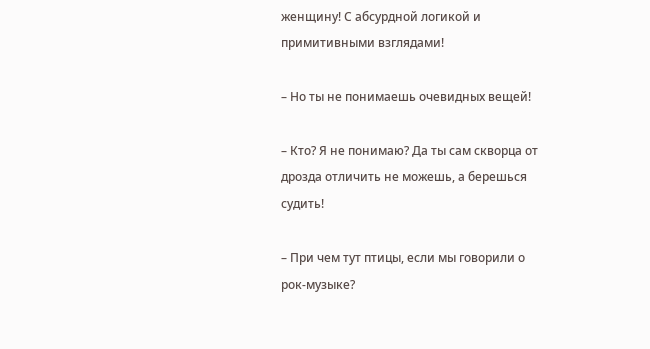женщину! С абсурдной логикой и примитивными взглядами!

– Но ты не понимаешь очевидных вещей!

– Кто? Я не понимаю? Да ты сам скворца от дрозда отличить не можешь, а берешься судить!

– При чем тут птицы, если мы говорили о рок-музыке?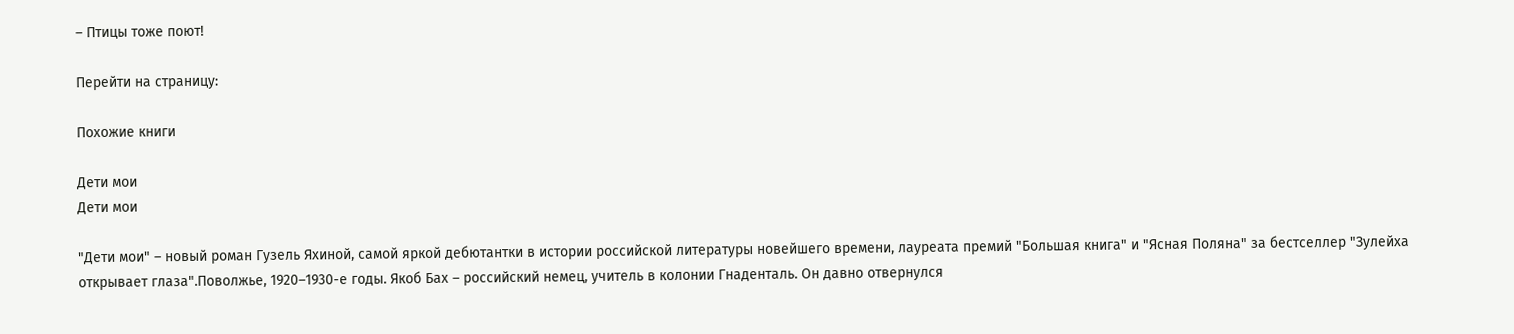– Птицы тоже поют!

Перейти на страницу:

Похожие книги

Дети мои
Дети мои

"Дети мои" – новый роман Гузель Яхиной, самой яркой дебютантки в истории российской литературы новейшего времени, лауреата премий "Большая книга" и "Ясная Поляна" за бестселлер "Зулейха открывает глаза".Поволжье, 1920–1930-е годы. Якоб Бах – российский немец, учитель в колонии Гнаденталь. Он давно отвернулся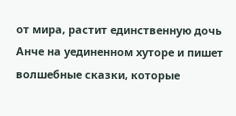от мира, растит единственную дочь Анче на уединенном хуторе и пишет волшебные сказки, которые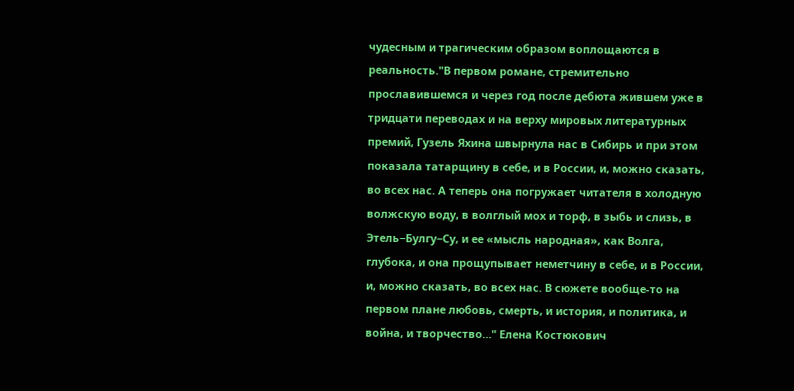чудесным и трагическим образом воплощаются в реальность."В первом романе, стремительно прославившемся и через год после дебюта жившем уже в тридцати переводах и на верху мировых литературных премий, Гузель Яхина швырнула нас в Сибирь и при этом показала татарщину в себе, и в России, и, можно сказать, во всех нас. А теперь она погружает читателя в холодную волжскую воду, в волглый мох и торф, в зыбь и слизь, в Этель−Булгу−Су, и ее «мысль народная», как Волга, глубока, и она прощупывает неметчину в себе, и в России, и, можно сказать, во всех нас. В сюжете вообще-то на первом плане любовь, смерть, и история, и политика, и война, и творчество…" Елена Костюкович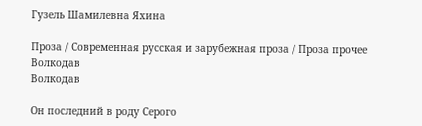Гузель Шамилевна Яхина

Проза / Современная русская и зарубежная проза / Проза прочее
Волкодав
Волкодав

Он последний в роду Серого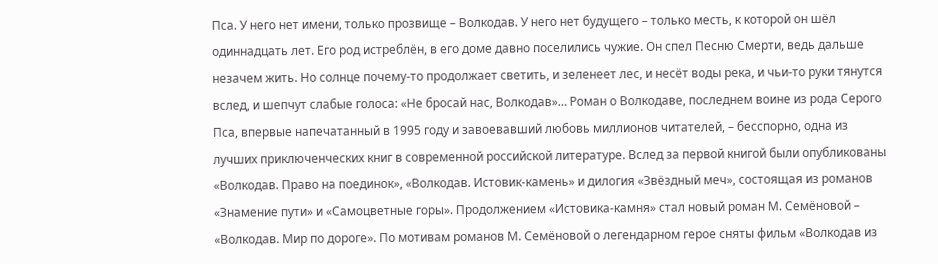Пса. У него нет имени, только прозвище – Волкодав. У него нет будущего – только месть, к которой он шёл одиннадцать лет. Его род истреблён, в его доме давно поселились чужие. Он спел Песню Смерти, ведь дальше незачем жить. Но солнце почему-то продолжает светить, и зеленеет лес, и несёт воды река, и чьи-то руки тянутся вслед, и шепчут слабые голоса: «Не бросай нас, Волкодав»… Роман о Волкодаве, последнем воине из рода Серого Пса, впервые напечатанный в 1995 году и завоевавший любовь миллионов читателей, – бесспорно, одна из лучших приключенческих книг в современной российской литературе. Вслед за первой книгой были опубликованы «Волкодав. Право на поединок», «Волкодав. Истовик-камень» и дилогия «Звёздный меч», состоящая из романов «Знамение пути» и «Самоцветные горы». Продолжением «Истовика-камня» стал новый роман М. Семёновой – «Волкодав. Мир по дороге». По мотивам романов М. Семёновой о легендарном герое сняты фильм «Волкодав из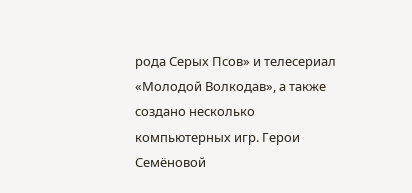рода Серых Псов» и телесериал «Молодой Волкодав», а также создано несколько компьютерных игр. Герои Семёновой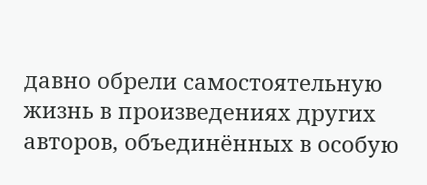давно обрели самостоятельную жизнь в произведениях других авторов, объединённых в особую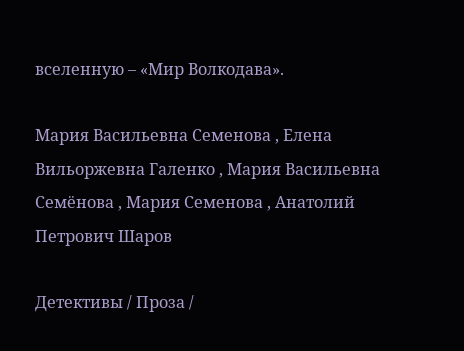вселенную – «Мир Волкодава».

Мария Васильевна Семенова , Елена Вильоржевна Галенко , Мария Васильевна Семёнова , Мария Семенова , Анатолий Петрович Шаров

Детективы / Проза /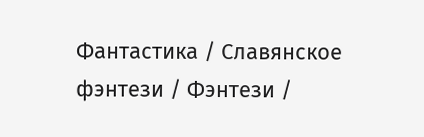Фантастика / Славянское фэнтези / Фэнтези /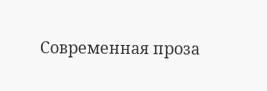Современная проза